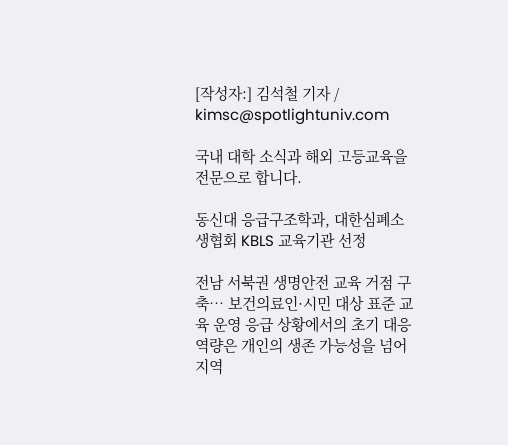[작성자:] 김석철 기자 / kimsc@spotlightuniv.com

국내 대학 소식과 해외 고등교육을 전문으로 합니다.

동신대 응급구조학과, 대한심폐소생협회 KBLS 교육기관 선정

전남 서북권 생명안전 교육 거점 구축… 보건의료인·시민 대상 표준 교육 운영 응급 상황에서의 초기 대응 역량은 개인의 생존 가능성을 넘어 지역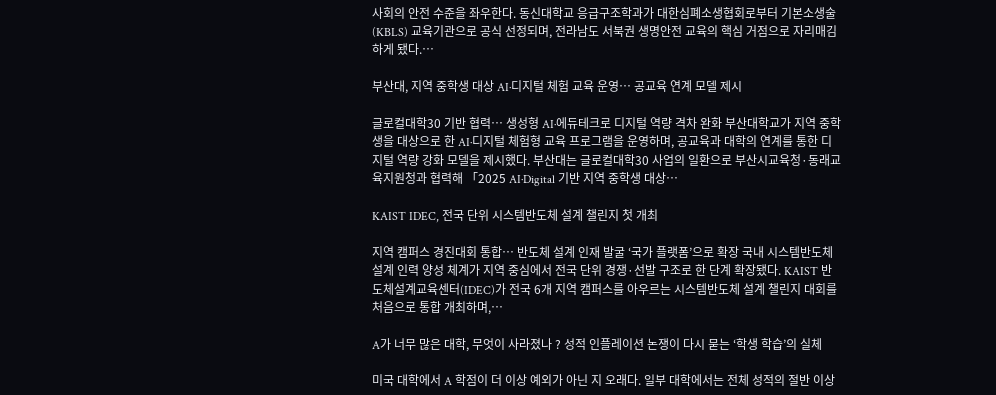사회의 안전 수준을 좌우한다. 동신대학교 응급구조학과가 대한심폐소생협회로부터 기본소생술(KBLS) 교육기관으로 공식 선정되며, 전라남도 서북권 생명안전 교육의 핵심 거점으로 자리매김하게 됐다.…

부산대, 지역 중학생 대상 AI·디지털 체험 교육 운영… 공교육 연계 모델 제시

글로컬대학30 기반 협력… 생성형 AI·에듀테크로 디지털 역량 격차 완화 부산대학교가 지역 중학생을 대상으로 한 AI·디지털 체험형 교육 프로그램을 운영하며, 공교육과 대학의 연계를 통한 디지털 역량 강화 모델을 제시했다. 부산대는 글로컬대학30 사업의 일환으로 부산시교육청·동래교육지원청과 협력해 「2025 AI·Digital 기반 지역 중학생 대상…

KAIST IDEC, 전국 단위 시스템반도체 설계 챌린지 첫 개최

지역 캠퍼스 경진대회 통합… 반도체 설계 인재 발굴 ‘국가 플랫폼’으로 확장 국내 시스템반도체 설계 인력 양성 체계가 지역 중심에서 전국 단위 경쟁·선발 구조로 한 단계 확장됐다. KAIST 반도체설계교육센터(IDEC)가 전국 6개 지역 캠퍼스를 아우르는 시스템반도체 설계 챌린지 대회를 처음으로 통합 개최하며,…

A가 너무 많은 대학, 무엇이 사라졌나 ? 성적 인플레이션 논쟁이 다시 묻는 ‘학생 학습’의 실체

미국 대학에서 A 학점이 더 이상 예외가 아닌 지 오래다. 일부 대학에서는 전체 성적의 절반 이상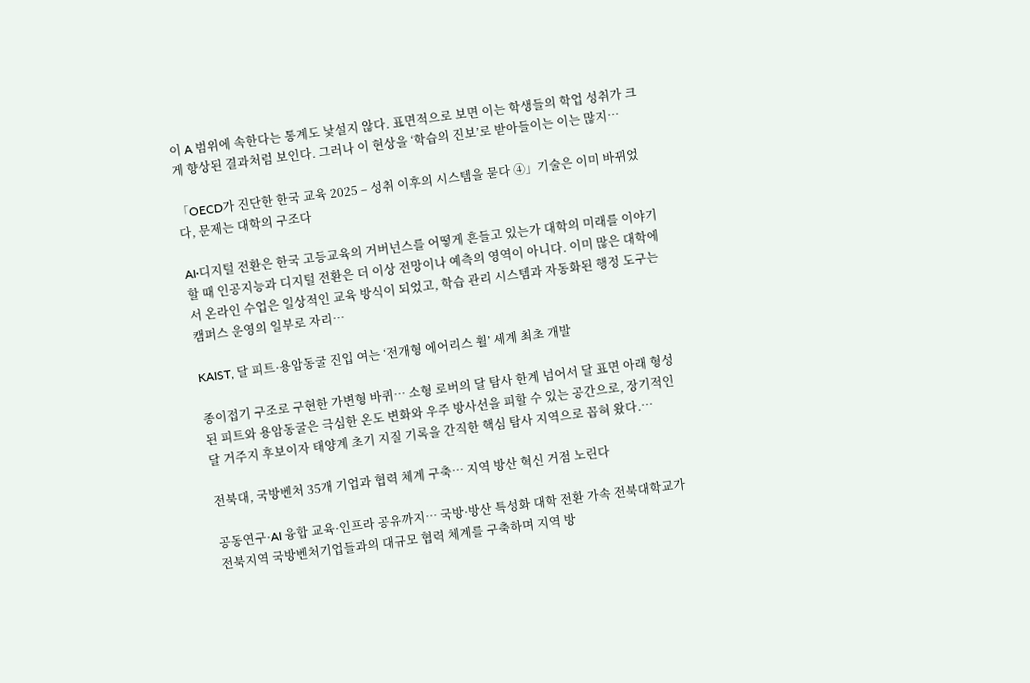이 A 범위에 속한다는 통계도 낯설지 않다. 표면적으로 보면 이는 학생들의 학업 성취가 크게 향상된 결과처럼 보인다. 그러나 이 현상을 ‘학습의 진보’로 받아들이는 이는 많지…

「OECD가 진단한 한국 교육 2025 – 성취 이후의 시스템을 묻다 ④」기술은 이미 바뀌었다, 문제는 대학의 구조다

AI·디지털 전환은 한국 고등교육의 거버넌스를 어떻게 흔들고 있는가 대학의 미래를 이야기할 때 인공지능과 디지털 전환은 더 이상 전망이나 예측의 영역이 아니다. 이미 많은 대학에서 온라인 수업은 일상적인 교육 방식이 되었고, 학습 관리 시스템과 자동화된 행정 도구는 캠퍼스 운영의 일부로 자리…

KAIST, 달 피트·용암동굴 진입 여는 ‘전개형 에어리스 휠’ 세계 최초 개발

종이접기 구조로 구현한 가변형 바퀴… 소형 로버의 달 탐사 한계 넘어서 달 표면 아래 형성된 피트와 용암동굴은 극심한 온도 변화와 우주 방사선을 피할 수 있는 공간으로, 장기적인 달 거주지 후보이자 태양계 초기 지질 기록을 간직한 핵심 탐사 지역으로 꼽혀 왔다.…

전북대, 국방벤처 35개 기업과 협력 체계 구축… 지역 방산 혁신 거점 노린다

공동연구·AI 융합 교육·인프라 공유까지… 국방·방산 특성화 대학 전환 가속 전북대학교가 전북지역 국방벤처기업들과의 대규모 협력 체계를 구축하며 지역 방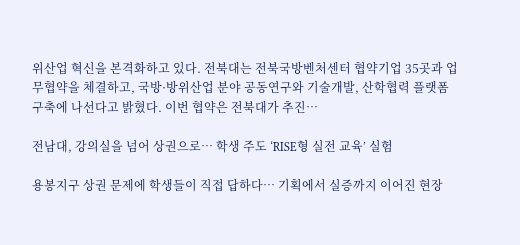위산업 혁신을 본격화하고 있다. 전북대는 전북국방벤처센터 협약기업 35곳과 업무협약을 체결하고, 국방·방위산업 분야 공동연구와 기술개발, 산학협력 플랫폼 구축에 나선다고 밝혔다. 이번 협약은 전북대가 추진…

전남대, 강의실을 넘어 상권으로… 학생 주도 ‘RISE형 실전 교육’ 실험

용봉지구 상권 문제에 학생들이 직접 답하다… 기획에서 실증까지 이어진 현장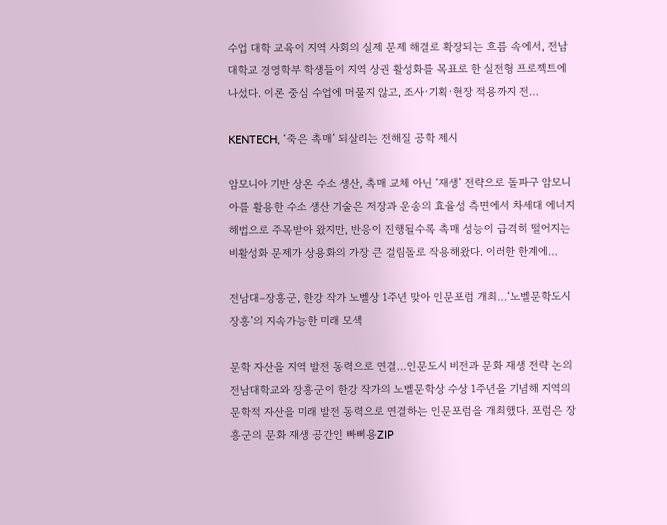수업 대학 교육이 지역 사회의 실제 문제 해결로 확장되는 흐름 속에서, 전남대학교 경영학부 학생들이 지역 상권 활성화를 목표로 한 실전형 프로젝트에 나섰다. 이론 중심 수업에 머물지 않고, 조사·기획·현장 적용까지 전…

KENTECH, ‘죽은 촉매’ 되살리는 전해질 공학 제시

암모니아 기반 상온 수소 생산, 촉매 교체 아닌 ‘재생’ 전략으로 돌파구 암모니아를 활용한 수소 생산 기술은 저장과 운송의 효율성 측면에서 차세대 에너지 해법으로 주목받아 왔지만, 반응이 진행될수록 촉매 성능이 급격히 떨어지는 비활성화 문제가 상용화의 가장 큰 걸림돌로 작용해왔다. 이러한 한계에…

전남대–장흥군, 한강 작가 노벨상 1주년 맞아 인문포럼 개최…‘노벨문학도시 장흥’의 지속가능한 미래 모색

문학 자산을 지역 발전 동력으로 연결…인문도시 비전과 문화 재생 전략 논의 전남대학교와 장흥군이 한강 작가의 노벨문학상 수상 1주년을 기념해 지역의 문학적 자산을 미래 발전 동력으로 연결하는 인문포럼을 개최했다. 포럼은 장흥군의 문화 재생 공간인 빠삐용ZIP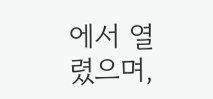에서 열렸으며,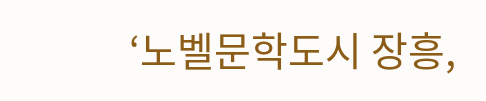‘노벨문학도시 장흥,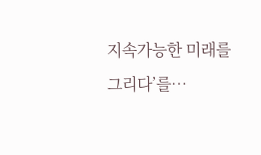지속가능한 미래를 그리다’를…